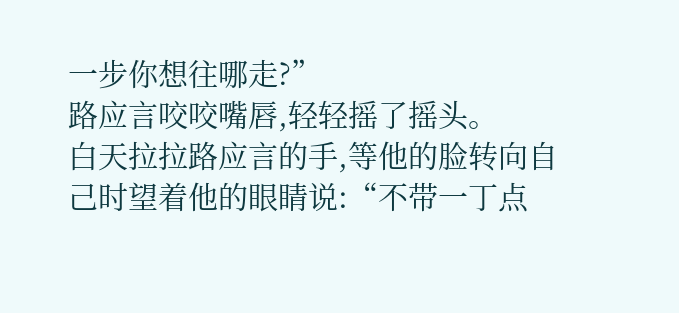一步你想往哪走?”
路应言咬咬嘴唇,轻轻摇了摇头。
白天拉拉路应言的手,等他的脸转向自己时望着他的眼睛说:“不带一丁点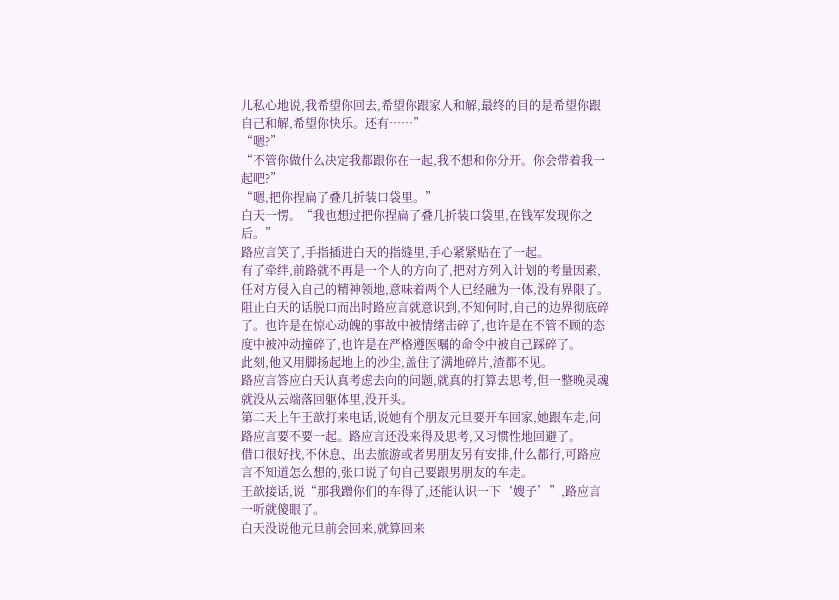儿私心地说,我希望你回去,希望你跟家人和解,最终的目的是希望你跟自己和解,希望你快乐。还有……”
“嗯?”
“不管你做什么决定我都跟你在一起,我不想和你分开。你会带着我一起吧?”
“嗯,把你捏扁了叠几折装口袋里。”
白天一愣。“我也想过把你捏扁了叠几折装口袋里,在钱军发现你之后。”
路应言笑了,手指插进白天的指缝里,手心紧紧贴在了一起。
有了牵绊,前路就不再是一个人的方向了,把对方列入计划的考量因素,任对方侵入自己的精神领地,意味着两个人已经融为一体,没有界限了。
阻止白天的话脱口而出时路应言就意识到,不知何时,自己的边界彻底碎了。也许是在惊心动魄的事故中被情绪击碎了,也许是在不管不顾的态度中被冲动撞碎了,也许是在严格遵医嘱的命令中被自己踩碎了。
此刻,他又用脚扬起地上的沙尘,盖住了满地碎片,渣都不见。
路应言答应白天认真考虑去向的问题,就真的打算去思考,但一整晚灵魂就没从云端落回躯体里,没开头。
第二天上午王歆打来电话,说她有个朋友元旦要开车回家,她跟车走,问路应言要不要一起。路应言还没来得及思考,又习惯性地回避了。
借口很好找,不休息、出去旅游或者男朋友另有安排,什么都行,可路应言不知道怎么想的,张口说了句自己要跟男朋友的车走。
王歆接话,说“那我蹭你们的车得了,还能认识一下‘嫂子’”,路应言一听就傻眼了。
白天没说他元旦前会回来,就算回来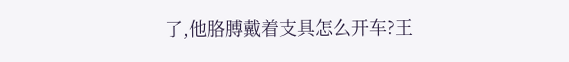了,他胳膊戴着支具怎么开车?王